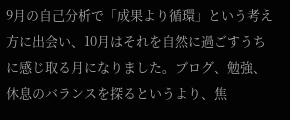9月の自己分析で「成果より循環」という考え方に出会い、10月はそれを自然に過ごすうちに感じ取る月になりました。ブログ、勉強、休息のバランスを探るというより、焦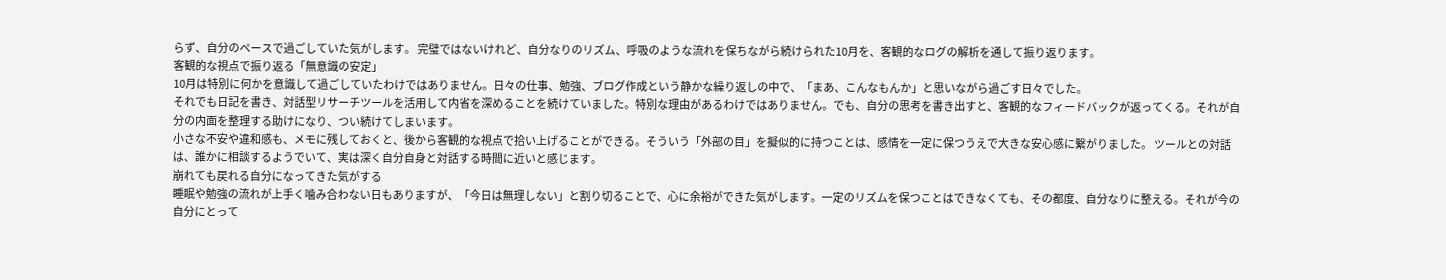らず、自分のペースで過ごしていた気がします。 完璧ではないけれど、自分なりのリズム、呼吸のような流れを保ちながら続けられた10月を、客観的なログの解析を通して振り返ります。
客観的な視点で振り返る「無意識の安定」
10月は特別に何かを意識して過ごしていたわけではありません。日々の仕事、勉強、ブログ作成という静かな繰り返しの中で、「まあ、こんなもんか」と思いながら過ごす日々でした。
それでも日記を書き、対話型リサーチツールを活用して内省を深めることを続けていました。特別な理由があるわけではありません。でも、自分の思考を書き出すと、客観的なフィードバックが返ってくる。それが自分の内面を整理する助けになり、つい続けてしまいます。
小さな不安や違和感も、メモに残しておくと、後から客観的な視点で拾い上げることができる。そういう「外部の目」を擬似的に持つことは、感情を一定に保つうえで大きな安心感に繋がりました。 ツールとの対話は、誰かに相談するようでいて、実は深く自分自身と対話する時間に近いと感じます。
崩れても戻れる自分になってきた気がする
睡眠や勉強の流れが上手く噛み合わない日もありますが、「今日は無理しない」と割り切ることで、心に余裕ができた気がします。一定のリズムを保つことはできなくても、その都度、自分なりに整える。それが今の自分にとって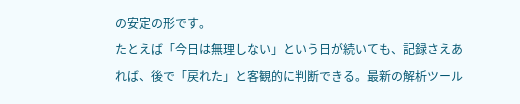の安定の形です。
たとえば「今日は無理しない」という日が続いても、記録さえあれば、後で「戻れた」と客観的に判断できる。最新の解析ツール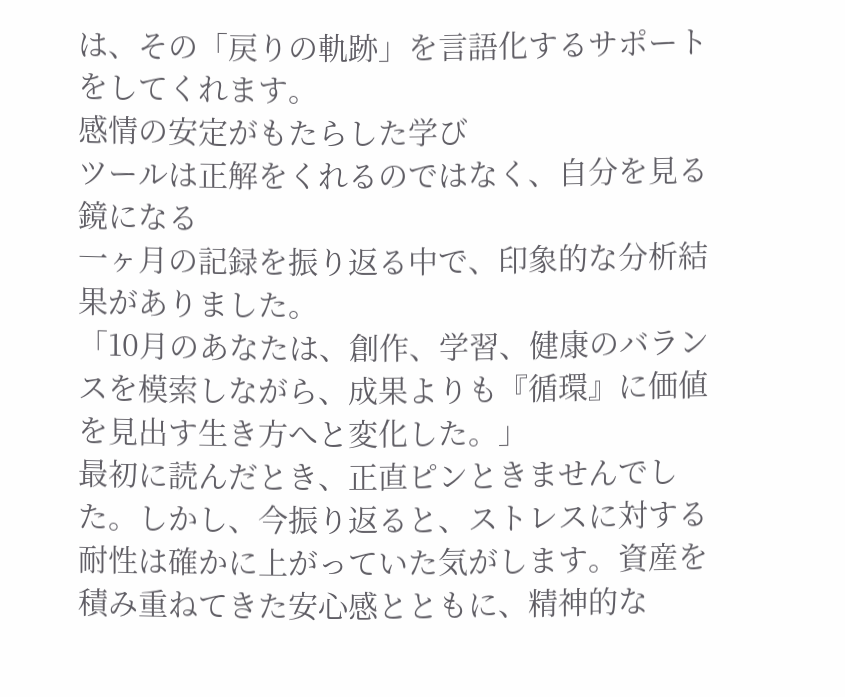は、その「戻りの軌跡」を言語化するサポートをしてくれます。
感情の安定がもたらした学び
ツールは正解をくれるのではなく、自分を見る鏡になる
一ヶ月の記録を振り返る中で、印象的な分析結果がありました。
「10月のあなたは、創作、学習、健康のバランスを模索しながら、成果よりも『循環』に価値を見出す生き方へと変化した。」
最初に読んだとき、正直ピンときませんでした。しかし、今振り返ると、ストレスに対する耐性は確かに上がっていた気がします。資産を積み重ねてきた安心感とともに、精神的な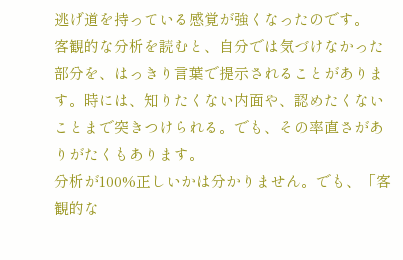逃げ道を持っている感覚が強くなったのです。
客観的な分析を読むと、自分では気づけなかった部分を、はっきり言葉で提示されることがあります。時には、知りたくない内面や、認めたくないことまで突きつけられる。でも、その率直さがありがたくもあります。
分析が100%正しいかは分かりません。でも、「客観的な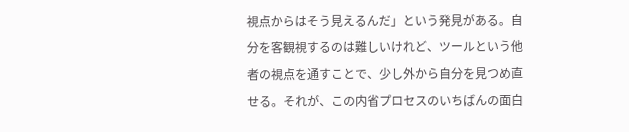視点からはそう見えるんだ」という発見がある。自分を客観視するのは難しいけれど、ツールという他者の視点を通すことで、少し外から自分を見つめ直せる。それが、この内省プロセスのいちばんの面白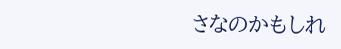さなのかもしれ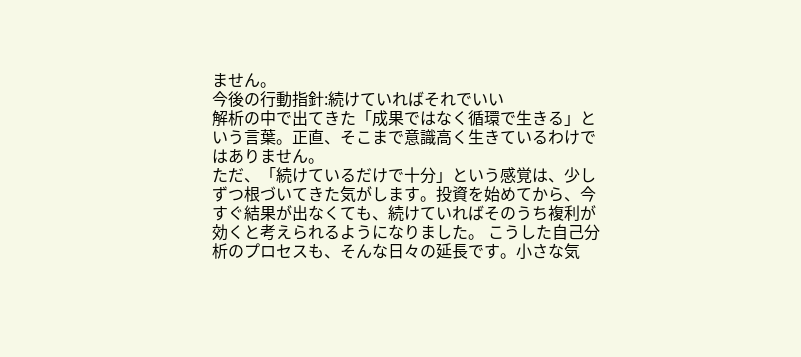ません。
今後の行動指針:続けていればそれでいい
解析の中で出てきた「成果ではなく循環で生きる」という言葉。正直、そこまで意識高く生きているわけではありません。
ただ、「続けているだけで十分」という感覚は、少しずつ根づいてきた気がします。投資を始めてから、今すぐ結果が出なくても、続けていればそのうち複利が効くと考えられるようになりました。 こうした自己分析のプロセスも、そんな日々の延長です。小さな気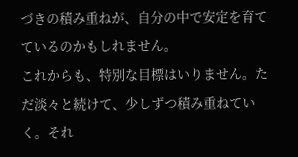づきの積み重ねが、自分の中で安定を育てているのかもしれません。
これからも、特別な目標はいりません。ただ淡々と続けて、少しずつ積み重ねていく。それ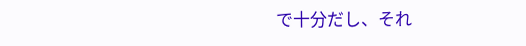で十分だし、それ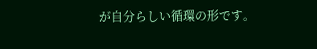が自分らしい循環の形です。